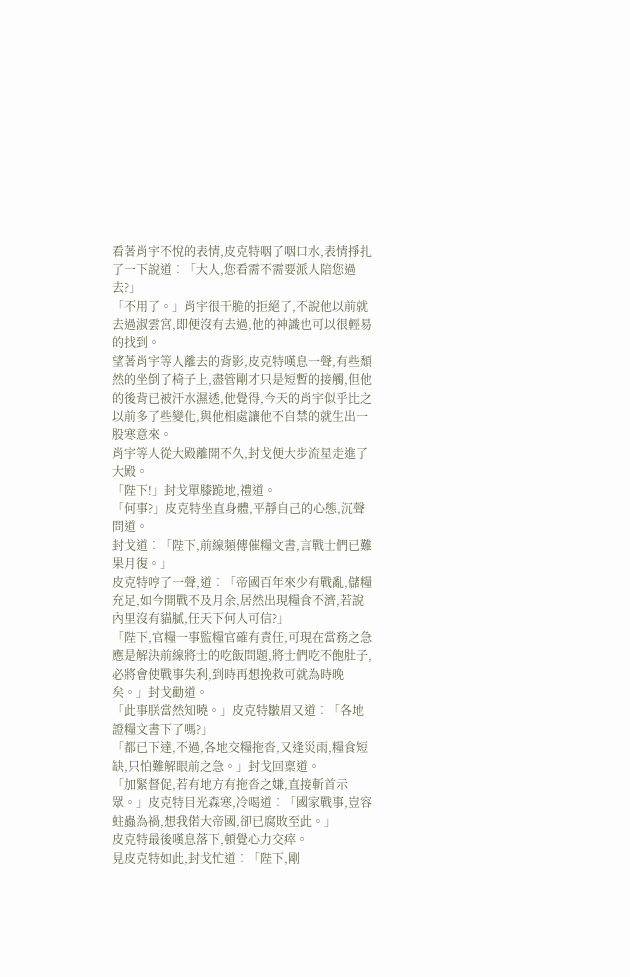看著肖宇不悅的表情,皮克特咽了咽口水,表情掙扎了一下說道︰「大人,您看需不需要派人陪您過去?」
「不用了。」肖宇很干脆的拒絕了,不說他以前就去過淑雲宮,即便沒有去過,他的神識也可以很輕易的找到。
望著肖宇等人離去的背影,皮克特嘆息一聲,有些頹然的坐倒了椅子上,盡管剛才只是短暫的接觸,但他的後背已被汗水濕透,他覺得,今天的肖宇似乎比之以前多了些變化,與他相處讓他不自禁的就生出一股寒意來。
肖宇等人從大殿離開不久,封戈便大步流星走進了大殿。
「陛下!」封戈單膝跪地,禮道。
「何事?」皮克特坐直身體,平靜自己的心態,沉聲問道。
封戈道︰「陛下,前線頻傳催糧文書,言戰士們已難果月復。」
皮克特哼了一聲,道︰「帝國百年來少有戰亂,儲糧充足,如今開戰不及月余,居然出現糧食不濟,若說內里沒有貓膩,任天下何人可信?」
「陛下,官糧一事監糧官確有責任,可現在當務之急應是解決前線將士的吃飯問題,將士們吃不飽肚子,必將會使戰事失利,到時再想挽救可就為時晚矣。」封戈勸道。
「此事朕當然知曉。」皮克特皺眉又道︰「各地證糧文書下了嗎?」
「都已下達,不過,各地交糧拖沓,又逢災雨,糧食短缺,只怕難解眼前之急。」封戈回稟道。
「加緊督促,若有地方有拖沓之嫌,直接斬首示眾。」皮克特目光森寒,冷喝道︰「國家戰事,豈容蛀蟲為禍,想我偌大帝國,卻已腐敗至此。」
皮克特最後嘆息落下,頓覺心力交瘁。
見皮克特如此,封戈忙道︰「陛下,剛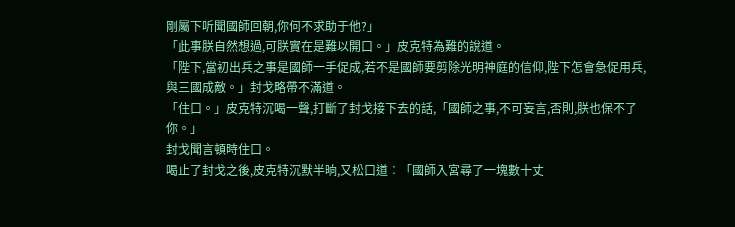剛屬下听聞國師回朝,你何不求助于他?」
「此事朕自然想過,可朕實在是難以開口。」皮克特為難的說道。
「陛下,當初出兵之事是國師一手促成,若不是國師要剪除光明神庭的信仰,陛下怎會急促用兵,與三國成敵。」封戈略帶不滿道。
「住口。」皮克特沉喝一聲,打斷了封戈接下去的話,「國師之事,不可妄言,否則,朕也保不了你。」
封戈聞言頓時住口。
喝止了封戈之後,皮克特沉默半晌,又松口道︰「國師入宮尋了一塊數十丈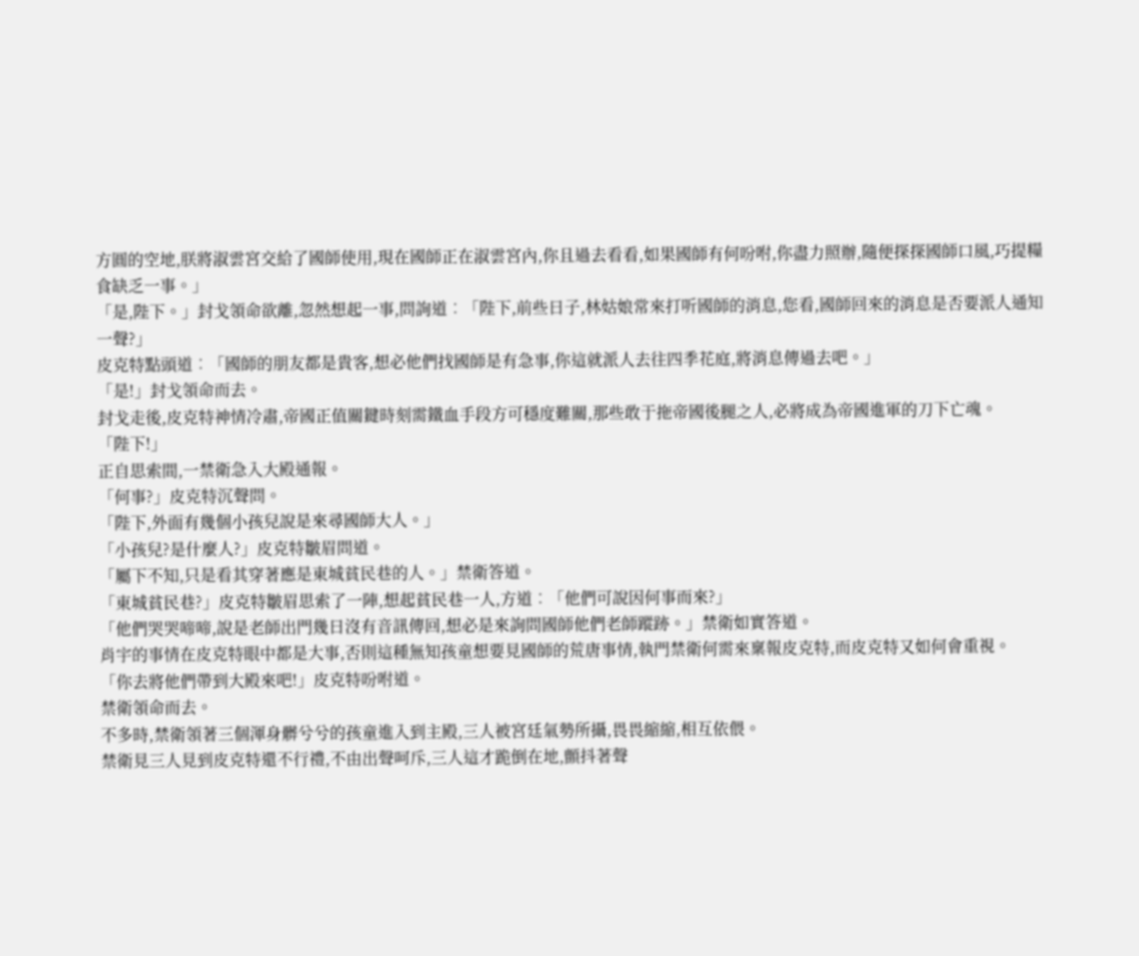方圓的空地,朕將淑雲宮交給了國師使用,現在國師正在淑雲宮內,你且過去看看,如果國師有何吩咐,你盡力照辦,隨便探探國師口風,巧提糧食缺乏一事。」
「是,陛下。」封戈領命欲離,忽然想起一事,問詢道︰「陛下,前些日子,林姑娘常來打听國師的消息,您看,國師回來的消息是否要派人通知一聲?」
皮克特點頭道︰「國師的朋友都是貴客,想必他們找國師是有急事,你這就派人去往四季花庭,將消息傳過去吧。」
「是!」封戈領命而去。
封戈走後,皮克特神情冷肅,帝國正值關鍵時刻需鐵血手段方可穩度難關,那些敢于拖帝國後腿之人,必將成為帝國進軍的刀下亡魂。
「陛下!」
正自思索間,一禁衛急入大殿通報。
「何事?」皮克特沉聲問。
「陛下,外面有幾個小孩兒說是來尋國師大人。」
「小孩兒?是什麼人?」皮克特皺眉問道。
「屬下不知,只是看其穿著應是東城貧民巷的人。」禁衛答道。
「東城貧民巷?」皮克特皺眉思索了一陣,想起貧民巷一人,方道︰「他們可說因何事而來?」
「他們哭哭啼啼,說是老師出門幾日沒有音訊傳回,想必是來詢問國師他們老師蹤跡。」禁衛如實答道。
肖宇的事情在皮克特眼中都是大事,否則這種無知孩童想要見國師的荒唐事情,執門禁衛何需來稟報皮克特,而皮克特又如何會重視。
「你去將他們帶到大殿來吧!」皮克特吩咐道。
禁衛領命而去。
不多時,禁衛領著三個渾身髒兮兮的孩童進入到主殿,三人被宮廷氣勢所攝,畏畏縮縮,相互依偎。
禁衛見三人見到皮克特還不行禮,不由出聲呵斥,三人這才跪倒在地,顫抖著聲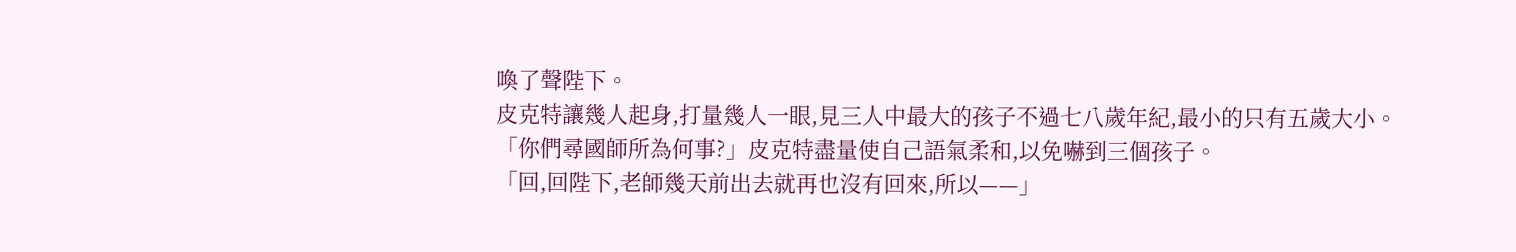喚了聲陛下。
皮克特讓幾人起身,打量幾人一眼,見三人中最大的孩子不過七八歲年紀,最小的只有五歲大小。
「你們尋國師所為何事?」皮克特盡量使自己語氣柔和,以免嚇到三個孩子。
「回,回陛下,老師幾天前出去就再也沒有回來,所以——」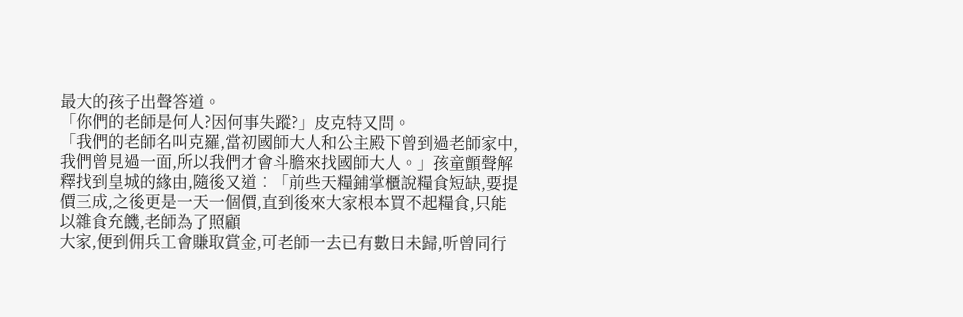最大的孩子出聲答道。
「你們的老師是何人?因何事失蹤?」皮克特又問。
「我們的老師名叫克羅,當初國師大人和公主殿下曾到過老師家中,我們曾見過一面,所以我們才會斗膽來找國師大人。」孩童顫聲解釋找到皇城的緣由,隨後又道︰「前些天糧鋪掌櫃說糧食短缺,要提價三成,之後更是一天一個價,直到後來大家根本買不起糧食,只能以雜食充饑,老師為了照顧
大家,便到佣兵工會賺取賞金,可老師一去已有數日未歸,听曾同行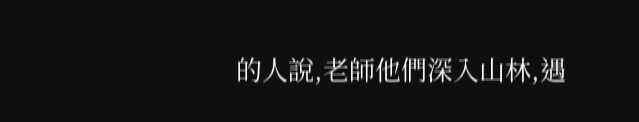的人說,老師他們深入山林,遇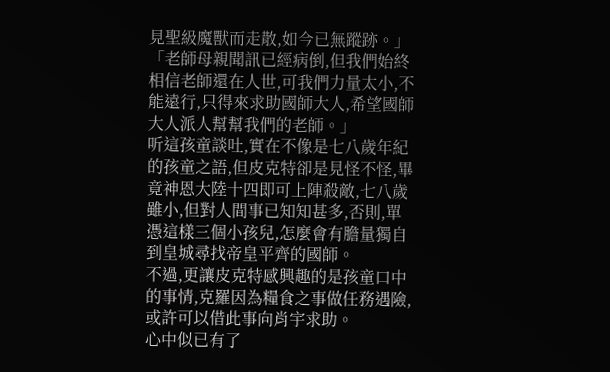見聖級魔獸而走散,如今已無蹤跡。」
「老師母親聞訊已經病倒,但我們始終相信老師還在人世,可我們力量太小,不能遠行,只得來求助國師大人,希望國師大人派人幫幫我們的老師。」
听這孩童談吐,實在不像是七八歲年紀的孩童之語,但皮克特卻是見怪不怪,畢竟神恩大陸十四即可上陣殺敵,七八歲雖小,但對人間事已知知甚多,否則,單憑這樣三個小孩兒,怎麼會有膽量獨自到皇城尋找帝皇平齊的國師。
不過,更讓皮克特感興趣的是孩童口中的事情,克羅因為糧食之事做任務遇險,或許可以借此事向肖宇求助。
心中似已有了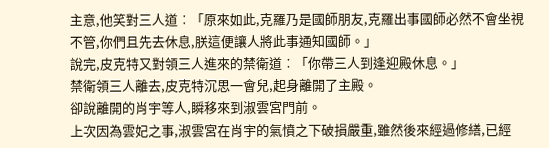主意,他笑對三人道︰「原來如此,克羅乃是國師朋友,克羅出事國師必然不會坐視不管,你們且先去休息,朕這便讓人將此事通知國師。」
說完,皮克特又對領三人進來的禁衛道︰「你帶三人到逢迎殿休息。」
禁衛領三人離去,皮克特沉思一會兒,起身離開了主殿。
卻說離開的肖宇等人,瞬移來到淑雲宮門前。
上次因為雲妃之事,淑雲宮在肖宇的氣憤之下破損嚴重,雖然後來經過修繕,已經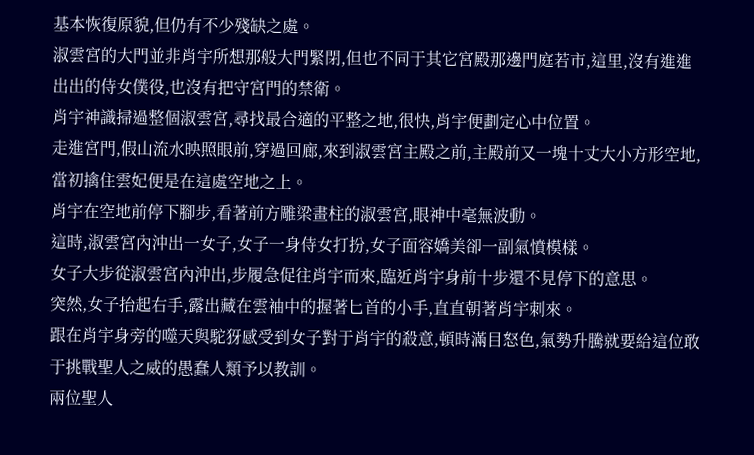基本恢復原貌,但仍有不少殘缺之處。
淑雲宮的大門並非肖宇所想那般大門緊閉,但也不同于其它宮殿那邊門庭若市,這里,沒有進進出出的侍女僕役,也沒有把守宮門的禁衛。
肖宇神識掃過整個淑雲宮,尋找最合適的平整之地,很快,肖宇便劃定心中位置。
走進宮門,假山流水映照眼前,穿過回廊,來到淑雲宮主殿之前,主殿前又一塊十丈大小方形空地,當初擒住雲妃便是在這處空地之上。
肖宇在空地前停下腳步,看著前方雕梁畫柱的淑雲宮,眼神中毫無波動。
這時,淑雲宮內沖出一女子,女子一身侍女打扮,女子面容嬌美卻一副氣憤模樣。
女子大步從淑雲宮內沖出,步履急促往肖宇而來,臨近肖宇身前十步還不見停下的意思。
突然,女子抬起右手,露出藏在雲袖中的握著匕首的小手,直直朝著肖宇刺來。
跟在肖宇身旁的噬天與駝犽感受到女子對于肖宇的殺意,頓時滿目怒色,氣勢升騰就要給這位敢于挑戰聖人之威的愚蠢人類予以教訓。
兩位聖人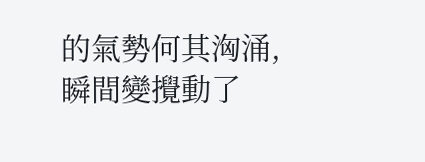的氣勢何其洶涌,瞬間變攪動了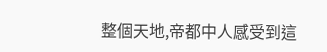整個天地,帝都中人感受到這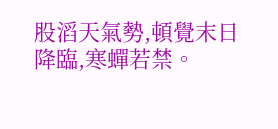股滔天氣勢,頓覺末日降臨,寒蟬若禁。